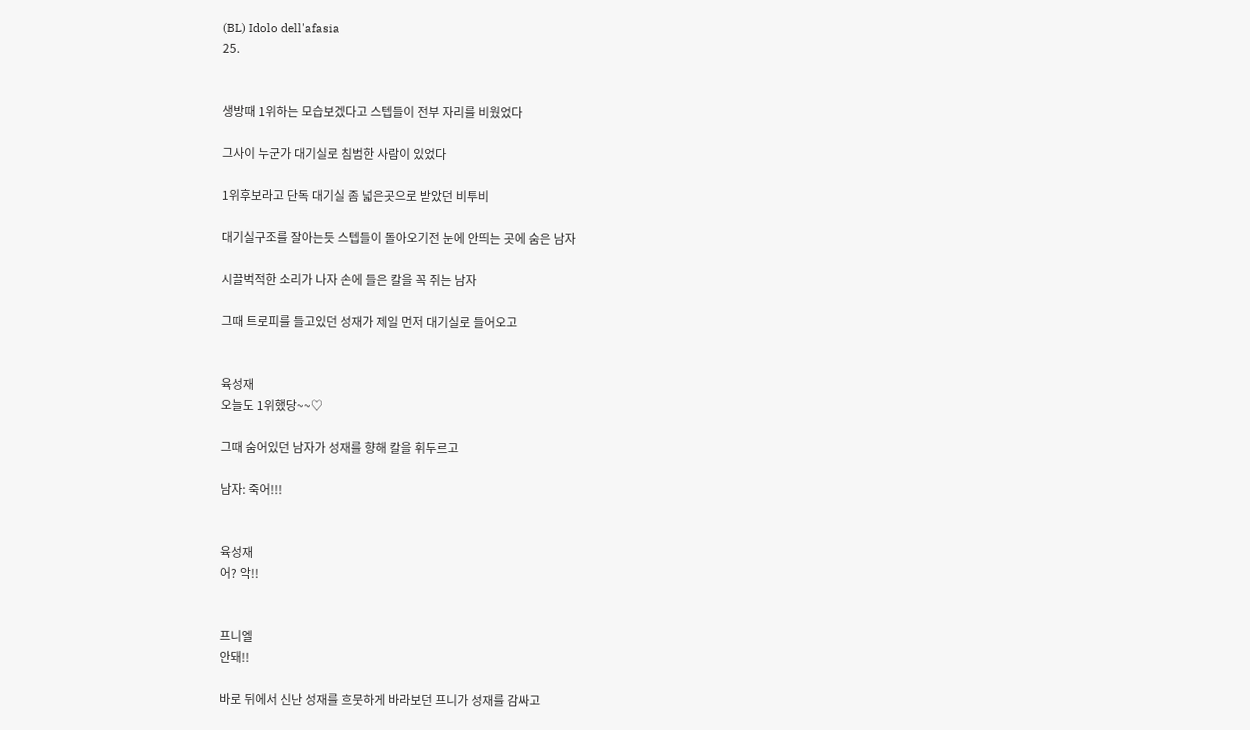(BL) Idolo dell'afasia
25.


생방때 1위하는 모습보겠다고 스텝들이 전부 자리를 비웠었다

그사이 누군가 대기실로 침범한 사람이 있었다

1위후보라고 단독 대기실 좀 넓은곳으로 받았던 비투비

대기실구조를 잘아는듯 스텝들이 돌아오기전 눈에 안띄는 곳에 숨은 남자

시끌벅적한 소리가 나자 손에 들은 칼을 꼭 쥐는 남자

그때 트로피를 들고있던 성재가 제일 먼저 대기실로 들어오고


육성재
오늘도 1위했당~~♡

그때 숨어있던 남자가 성재를 향해 칼을 휘두르고

남자: 죽어!!!


육성재
어? 악!!


프니엘
안돼!!

바로 뒤에서 신난 성재를 흐뭇하게 바라보던 프니가 성재를 감싸고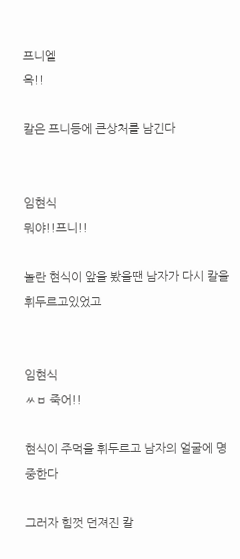프니엘
윽!!

칼은 프니등에 큰상처를 남긴다


임현식
뭐야!!프니!!

놀란 현식이 앞을 봤을땐 남자가 다시 칼을 휘두르고있었고


임현식
ㅆㅂ 죽어!!

현식이 주먹을 휘두르고 남자의 얼굴에 명중한다

그러자 힘껏 던져진 칼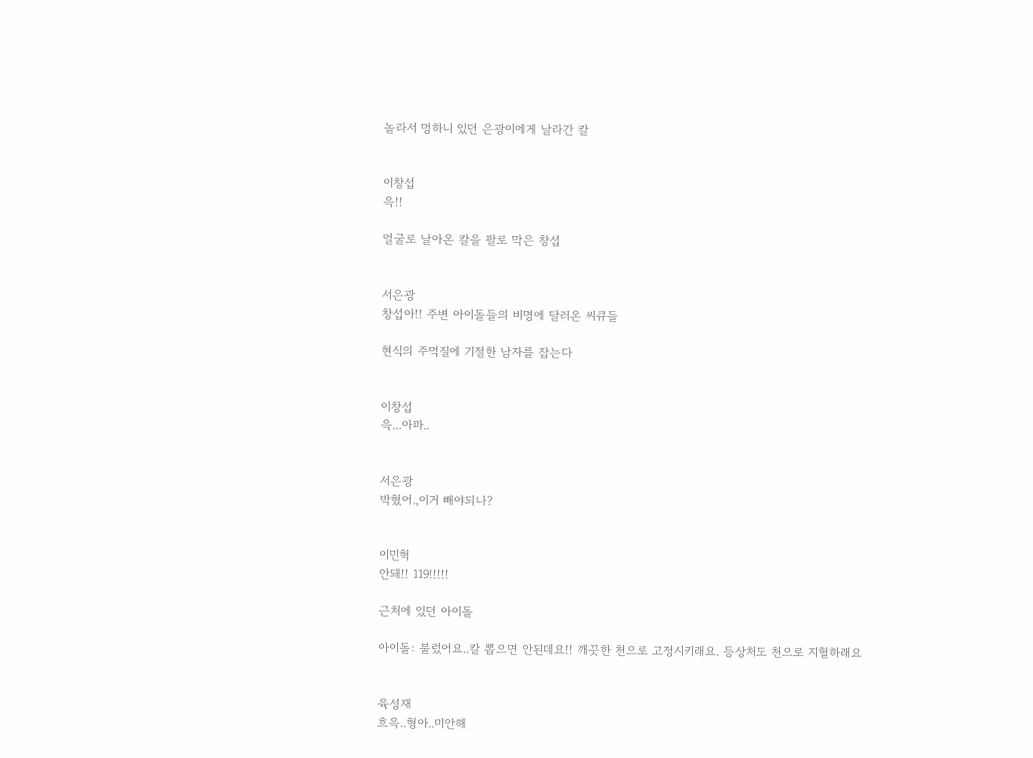놀라서 멍하니 있던 은광이에게 날라간 칼


이창섭
윽!!

얼굴로 날아온 칼을 팔로 막은 창섭


서은광
창섭아!! 주변 아이돌들의 비명에 달러온 씨큐들

현식의 주먹질에 기절한 남자를 잡는다


이창섭
윽...아파..


서은광
박혔어.,이거 빼야되나?


이민혁
안돼!! 119!!!!!

근처에 있던 아이돌

아이돌: 불렀어요..칼 뽑으면 안된데요!! 깨끗한 천으로 고정시키래요. 등상처도 천으로 지혈하래요


육성재
흐윽..형아..미안해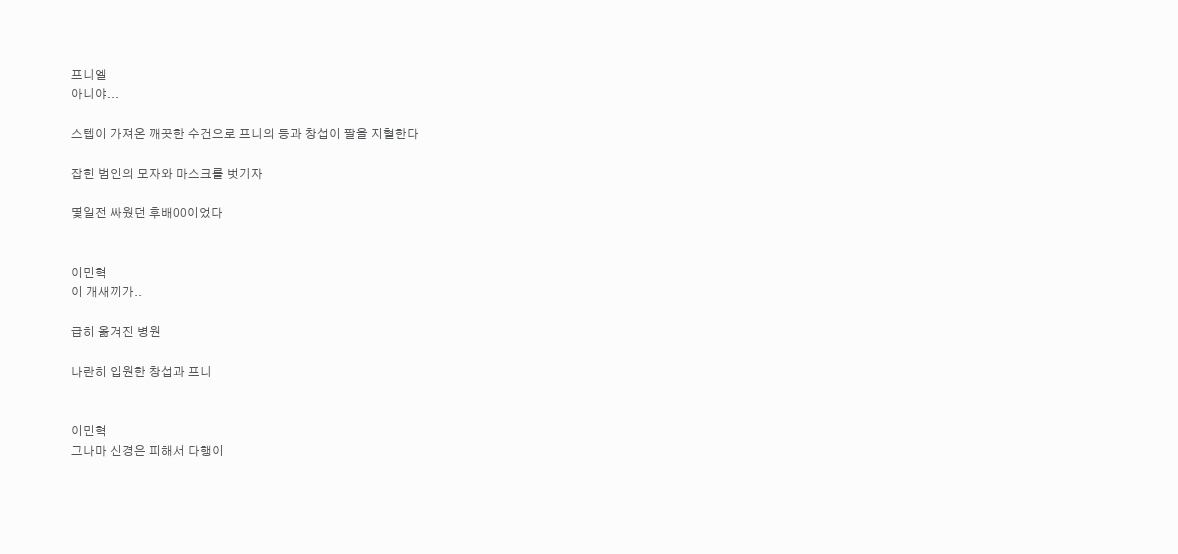프니엘
아니야...

스텝이 가져온 깨끗한 수건으로 프니의 등과 창섭이 팔을 지혈한다

잡힌 범인의 모자와 마스크를 벗기자

몇일전 싸웠던 후배00이었다


이민혁
이 개새끼가..

급히 옮겨진 병원

나란히 입원한 창섭과 프니


이민혁
그나마 신경은 피해서 다행이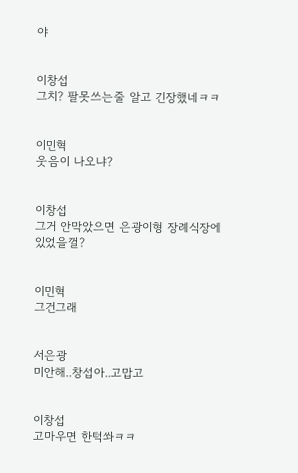야


이창섭
그치? 팔못쓰는줄 알고 긴장했네ㅋㅋ


이민혁
웃음이 나오냐?


이창섭
그거 안막았으면 은광이형 장례식장에 있었을껄?


이민혁
그건그래


서은광
미안해..창섭아..고맙고


이창섭
고마우면 한턱쏴ㅋㅋ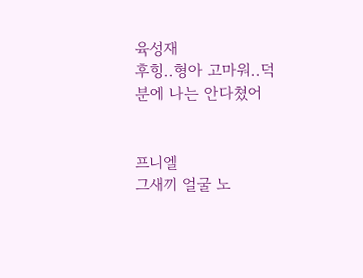육성재
후힝..형아 고마워..덕분에 나는 안다쳤어


프니엘
그새끼 얼굴 노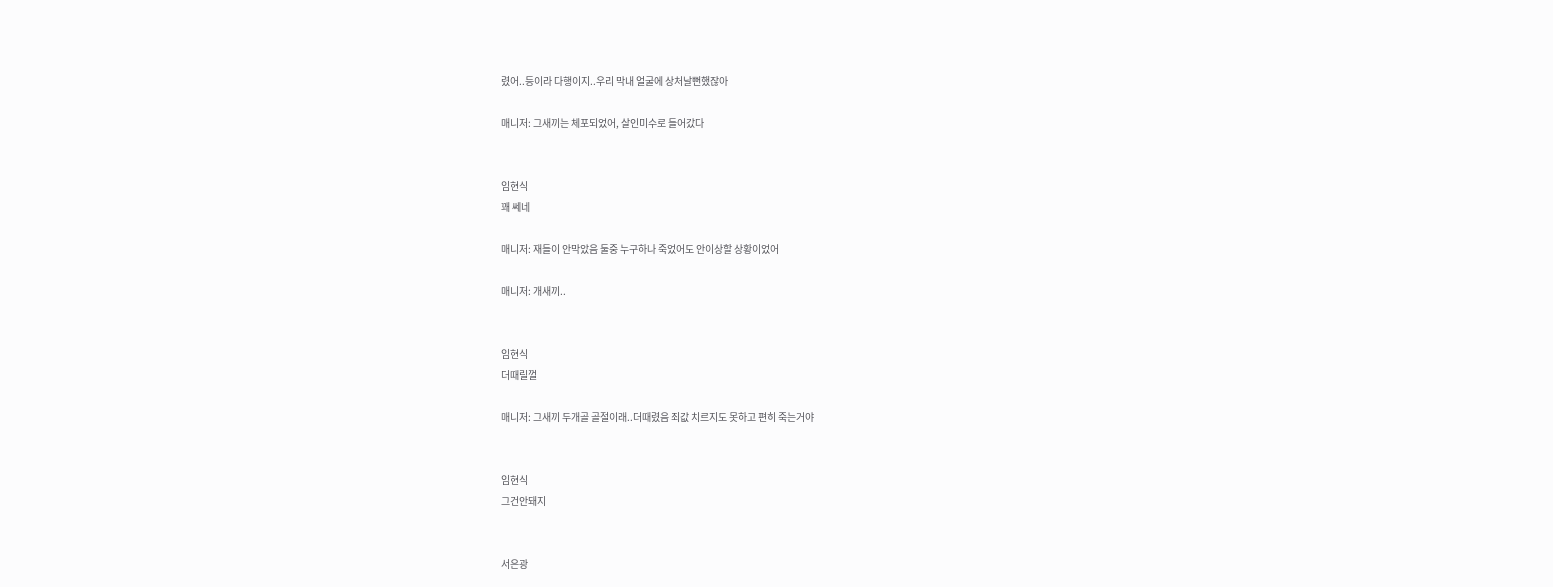렸어..등이라 다행이지..우리 막내 얼굴에 상처날뻔했잖아

매니저: 그새끼는 체포되었어, 살인미수로 들어갔다


임현식
꽤 쎄네

매니저: 재들이 안막았음 둘중 누구하나 죽었어도 안이상할 상황이었어

매니저: 개새끼..


임현식
더때릴껄

매니저: 그새끼 두개골 골절이래..더때렸음 죄값 치르지도 못하고 편히 죽는거야


임현식
그건안돼지


서은광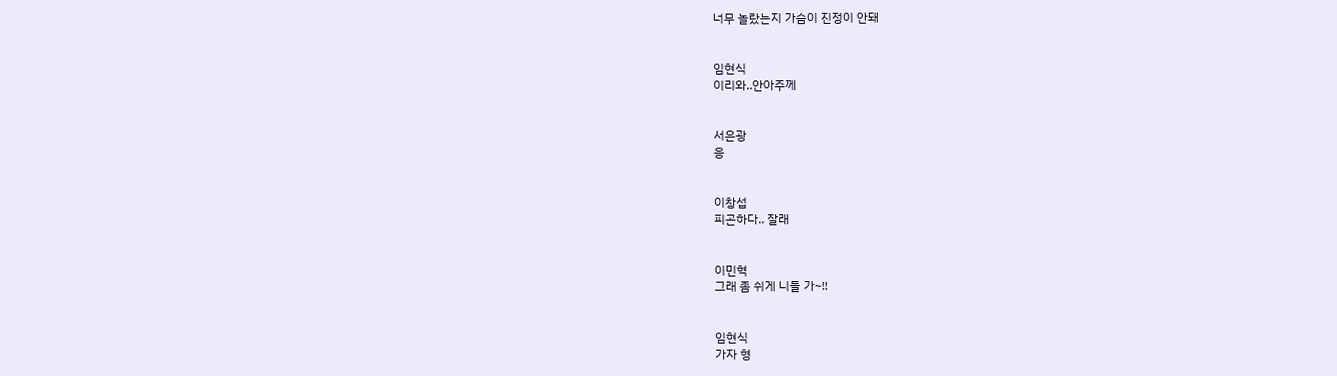너무 놀랐는지 가슴이 진정이 안돼


임현식
이리와..안아주께


서은광
응


이창섭
피곤하다.. 잘래


이민혁
그래 좀 쉬게 니들 가~!!


임현식
가자 형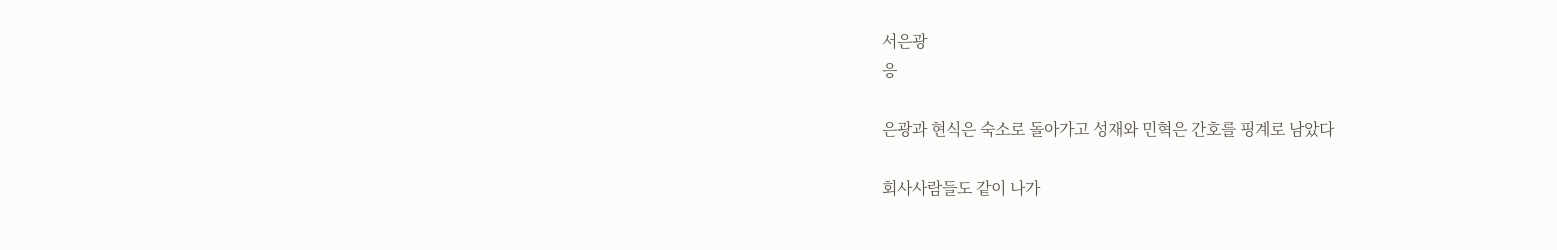서은광
응

은광과 현식은 숙소로 돌아가고 성재와 민혁은 간호를 핑계로 남았다

회사사람들도 같이 나가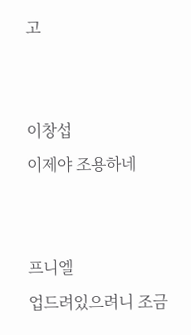고


이창섭
이제야 조용하네


프니엘
업드려있으려니 조금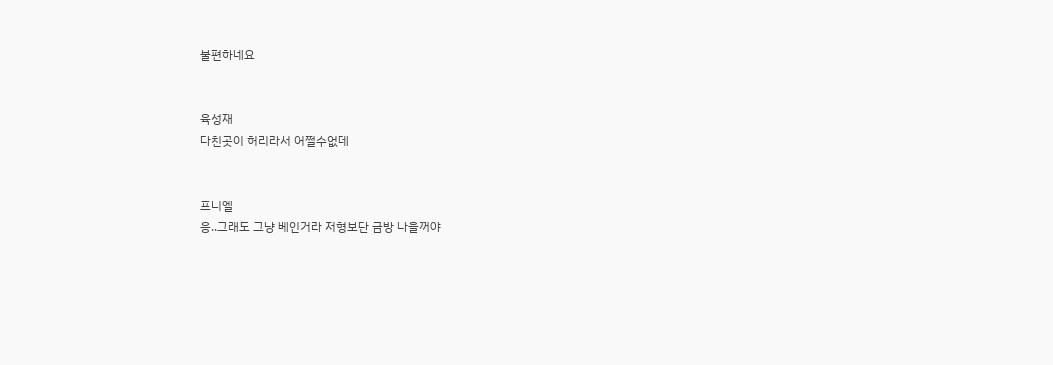불편하네요


육성재
다친곳이 허리라서 어쩔수없데


프니엘
응..그래도 그냥 베인거라 저형보단 금방 나을꺼야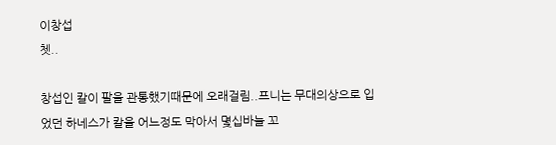이창섭
쳇..

창섭인 칼이 팔을 관통했기때문에 오래걸림..프니는 무대의상으로 입었던 하네스가 칼을 어느정도 막아서 몇십바늘 꼬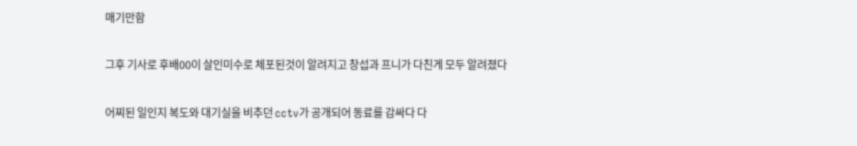매기만함

그후 기사로 후배00이 살인미수로 체포된것이 알려지고 창섭과 프니가 다친게 모두 알려졌다

어찌된 일인지 복도와 대기실을 비추던 cctv가 공개되어 동료를 감싸다 다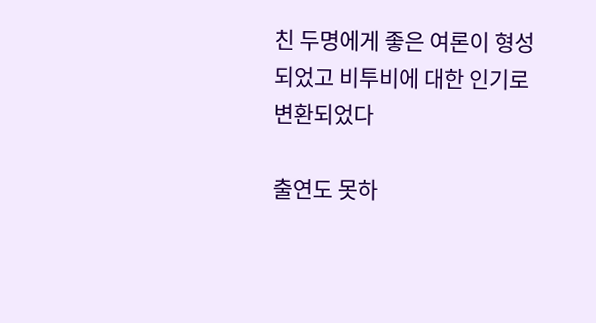친 두명에게 좋은 여론이 형성되었고 비투비에 대한 인기로 변환되었다

출연도 못하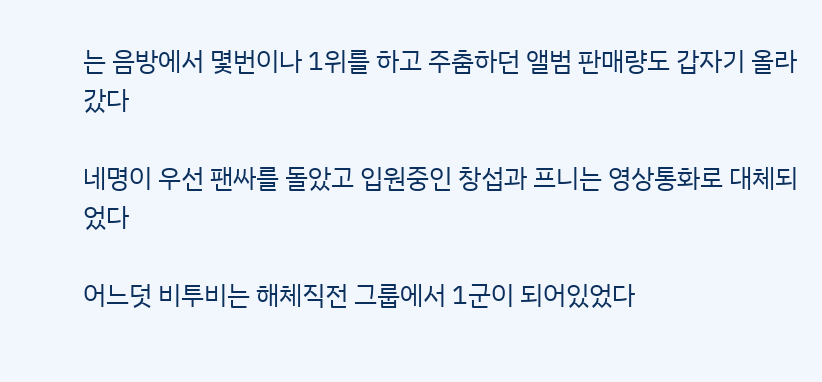는 음방에서 몇번이나 1위를 하고 주춤하던 앨범 판매량도 갑자기 올라갔다

네명이 우선 팬싸를 돌았고 입원중인 창섭과 프니는 영상통화로 대체되었다

어느덧 비투비는 해체직전 그룹에서 1군이 되어있었다